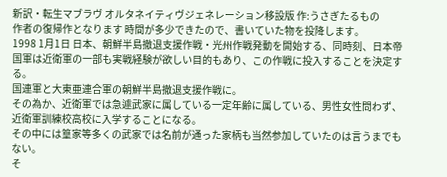新訳・転生マブラヴ オルタネイティヴジェネレーション移設版 作:うさぎたるもの
作者の復帰作となります 時間が多少できたので、書いていた物を投降します。
1998 1月1日 日本、朝鮮半島撤退支援作戦・光州作戦発動を開始する、同時刻、日本帝国軍は近衛軍の一部も実戦経験が欲しい目的もあり、この作戦に投入することを決定する。
国連軍と大東亜連合軍の朝鮮半島撤退支援作戦に。
その為か、近衛軍では急遽武家に属している一定年齢に属している、男性女性問わず、近衛軍訓練校高校に入学することになる。
その中には篁家等多くの武家では名前が通った家柄も当然参加していたのは言うまでもない。
そ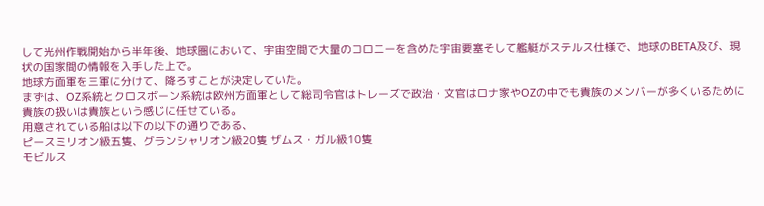して光州作戦開始から半年後、地球圏において、宇宙空間で大量のコロニーを含めた宇宙要塞そして艦艇がステルス仕様で、地球のBETA及び、現状の国家間の情報を入手した上で。
地球方面軍を三軍に分けて、降ろすことが決定していた。
まずは、OZ系統とクロスボーン系統は欧州方面軍として総司令官はトレーズで政治・文官はロナ家やOZの中でも貴族のメンバーが多くいるために貴族の扱いは貴族という感じに任せている。
用意されている船は以下の以下の通りである、
ピースミリオン級五隻、グランシャリオン級20隻 ザムス・ガル級10隻
モビルス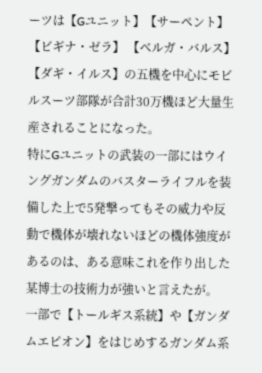ーツは【Gユニット】【サーペント】【ビギナ・ゼラ】 【ベルガ・バルス】 【ダギ・イルス】の五機を中心にモビルスーツ部隊が合計30万機ほど大量生産されることになった。
特にGユニットの武装の一部にはウイングガンダムのバスターライフルを装備した上で5発撃ってもその威力や反動で機体が壊れないほどの機体強度があるのは、ある意味これを作り出した某博士の技術力が強いと言えたが。
一部で【トールギス系統】や【ガンダムエピオン】をはじめするガンダム系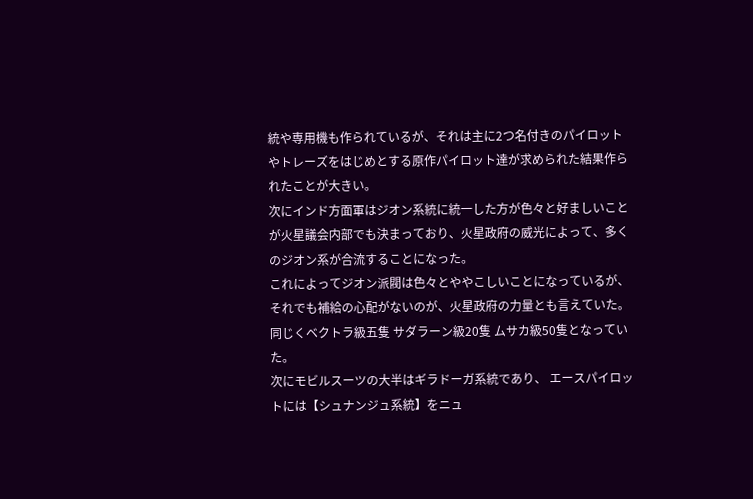統や専用機も作られているが、それは主に2つ名付きのパイロットやトレーズをはじめとする原作パイロット達が求められた結果作られたことが大きい。
次にインド方面軍はジオン系統に統一した方が色々と好ましいことが火星議会内部でも決まっており、火星政府の威光によって、多くのジオン系が合流することになった。
これによってジオン派閥は色々とややこしいことになっているが、それでも補給の心配がないのが、火星政府の力量とも言えていた。
同じくベクトラ級五隻 サダラーン級20隻 ムサカ級50隻となっていた。
次にモビルスーツの大半はギラドーガ系統であり、 エースパイロットには【シュナンジュ系統】をニュ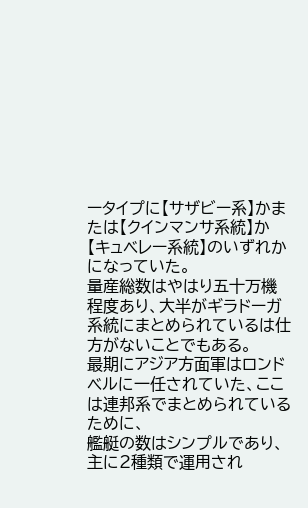ータイプに【サザビー系】かまたは【クインマンサ系統】か【キュベレー系統】のいずれかになっていた。
量産総数はやはり五十万機程度あり、大半がギラドーガ系統にまとめられているは仕方がないことでもある。
最期にアジア方面軍はロンドベルに一任されていた、ここは連邦系でまとめられているために、
艦艇の数はシンプルであり、主に2種類で運用され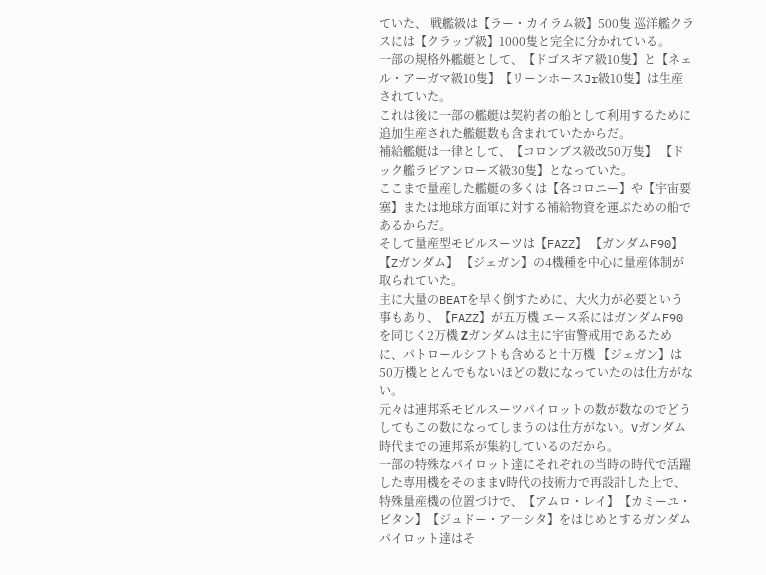ていた、 戦艦級は【ラー・カイラム級】500隻 巡洋艦クラスには【クラップ級】1000隻と完全に分かれている。
一部の規格外艦艇として、【ドゴスギア級10隻】と【ネェル・アーガマ級10隻】【リーンホースJr級10隻】は生産されていた。
これは後に一部の艦艇は契約者の船として利用するために追加生産された艦艇数も含まれていたからだ。
補給艦艇は一律として、【コロンブス級改50万隻】 【ドック艦ラビアンローズ級30隻】となっていた。
ここまで量産した艦艇の多くは【各コロニー】や【宇宙要塞】または地球方面軍に対する補給物資を運ぶための船であるからだ。
そして量産型モビルスーツは【FAZZ】 【ガンダムF90】 【Zガンダム】 【ジェガン】の4機種を中心に量産体制が取られていた。
主に大量のBEATを早く倒すために、大火力が必要という事もあり、【FAZZ】が五万機 エース系にはガンダムF90を同じく2万機 Ζガンダムは主に宇宙警戒用であるために、パトロールシフトも含めると十万機 【ジェガン】は50万機ととんでもないほどの数になっていたのは仕方がない。
元々は連邦系モビルスーツパイロットの数が数なのでどうしてもこの数になってしまうのは仕方がない。Vガンダム時代までの連邦系が集約しているのだから。
一部の特殊なパイロット達にそれぞれの当時の時代で活躍した専用機をそのままV時代の技術力で再設計した上で、特殊量産機の位置づけで、【アムロ・レイ】【カミーユ・ビタン】【ジュドー・ア―シタ】をはじめとするガンダムパイロット達はそ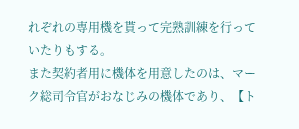れぞれの専用機を貰って完熟訓練を行っていたりもする。
また契約者用に機体を用意したのは、マーク総司令官がおなじみの機体であり、【ト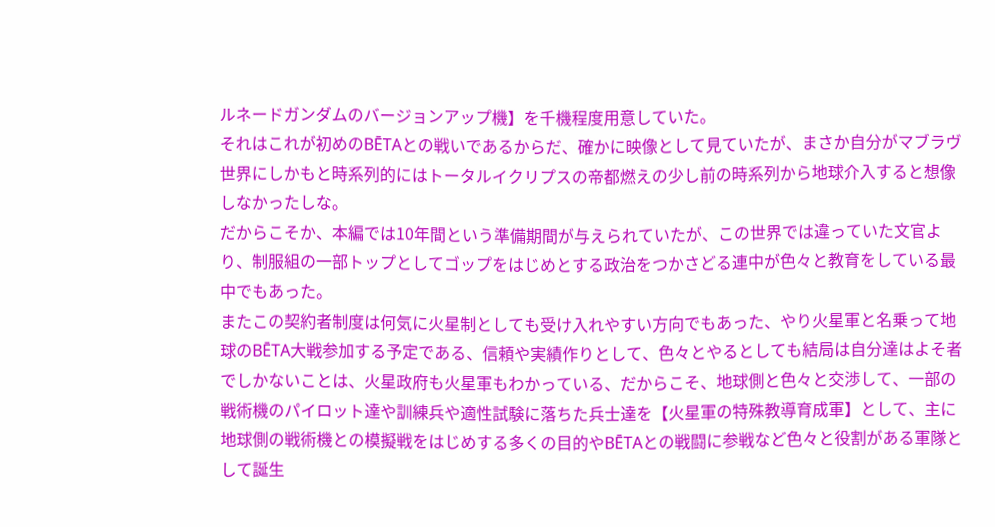ルネードガンダムのバージョンアップ機】を千機程度用意していた。
それはこれが初めのBĒTAとの戦いであるからだ、確かに映像として見ていたが、まさか自分がマブラヴ世界にしかもと時系列的にはトータルイクリプスの帝都燃えの少し前の時系列から地球介入すると想像しなかったしな。
だからこそか、本編では10年間という準備期間が与えられていたが、この世界では違っていた文官より、制服組の一部トップとしてゴップをはじめとする政治をつかさどる連中が色々と教育をしている最中でもあった。
またこの契約者制度は何気に火星制としても受け入れやすい方向でもあった、やり火星軍と名乗って地球のBĒTA大戦参加する予定である、信頼や実績作りとして、色々とやるとしても結局は自分達はよそ者でしかないことは、火星政府も火星軍もわかっている、だからこそ、地球側と色々と交渉して、一部の戦術機のパイロット達や訓練兵や適性試験に落ちた兵士達を【火星軍の特殊教導育成軍】として、主に地球側の戦術機との模擬戦をはじめする多くの目的やBĒTAとの戦闘に参戦など色々と役割がある軍隊として誕生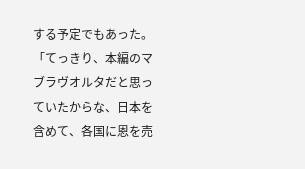する予定でもあった。
「てっきり、本編のマブラヴオルタだと思っていたからな、日本を含めて、各国に恩を売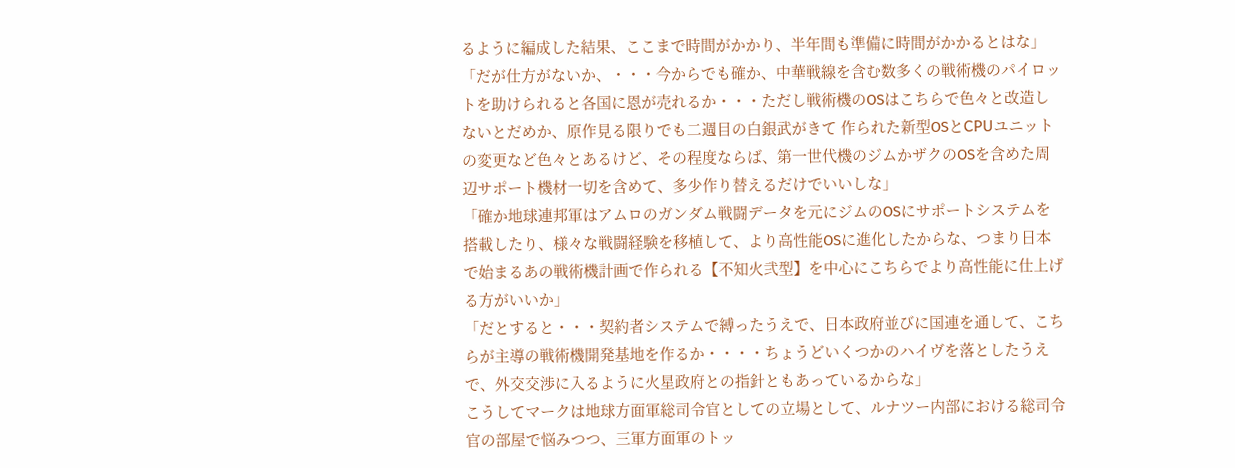るように編成した結果、ここまで時間がかかり、半年間も準備に時間がかかるとはな」
「だが仕方がないか、・・・今からでも確か、中華戦線を含む数多くの戦術機のパイロットを助けられると各国に恩が売れるか・・・ただし戦術機のОSはこちらで色々と改造しないとだめか、原作見る限りでも二週目の白銀武がきて 作られた新型ОSとCPUユニットの変更など色々とあるけど、その程度ならば、第一世代機のジムかザクのОSを含めた周辺サポート機材一切を含めて、多少作り替えるだけでいいしな」
「確か地球連邦軍はアムロのガンダム戦闘データを元にジムのОSにサポートシステムを搭載したり、様々な戦闘経験を移植して、より高性能ОSに進化したからな、つまり日本で始まるあの戦術機計画で作られる【不知火弐型】を中心にこちらでより高性能に仕上げる方がいいか」
「だとすると・・・契約者システムで縛ったうえで、日本政府並びに国連を通して、こちらが主導の戦術機開発基地を作るか・・・・ちょうどいくつかのハイヴを落としたうえで、外交交渉に入るように火星政府との指針ともあっているからな」
こうしてマークは地球方面軍総司令官としての立場として、ルナツー内部における総司令官の部屋で悩みつつ、三軍方面軍のトッ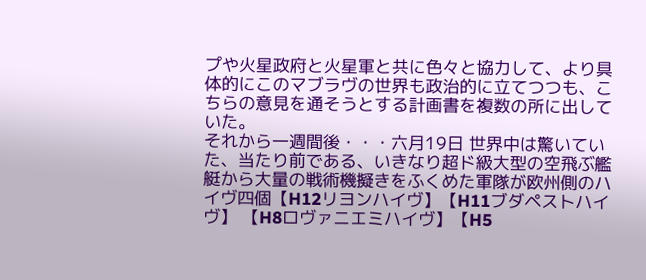プや火星政府と火星軍と共に色々と協力して、より具体的にこのマブラヴの世界も政治的に立てつつも、こちらの意見を通そうとする計画書を複数の所に出していた。
それから一週間後・・・六月19日 世界中は驚いていた、当たり前である、いきなり超ド級大型の空飛ぶ艦艇から大量の戦術機擬きをふくめた軍隊が欧州側のハイヴ四個【H12リヨンハイヴ】【H11ブダペストハイヴ】 【H8ロヴァニエミハイヴ】【H5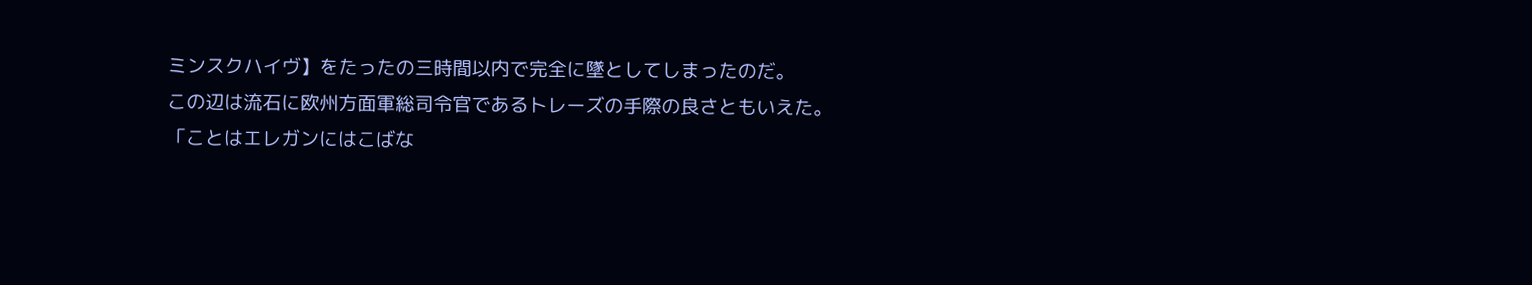ミンスクハイヴ】をたったの三時間以内で完全に墜としてしまったのだ。
この辺は流石に欧州方面軍総司令官であるトレーズの手際の良さともいえた。
「ことはエレガンにはこばな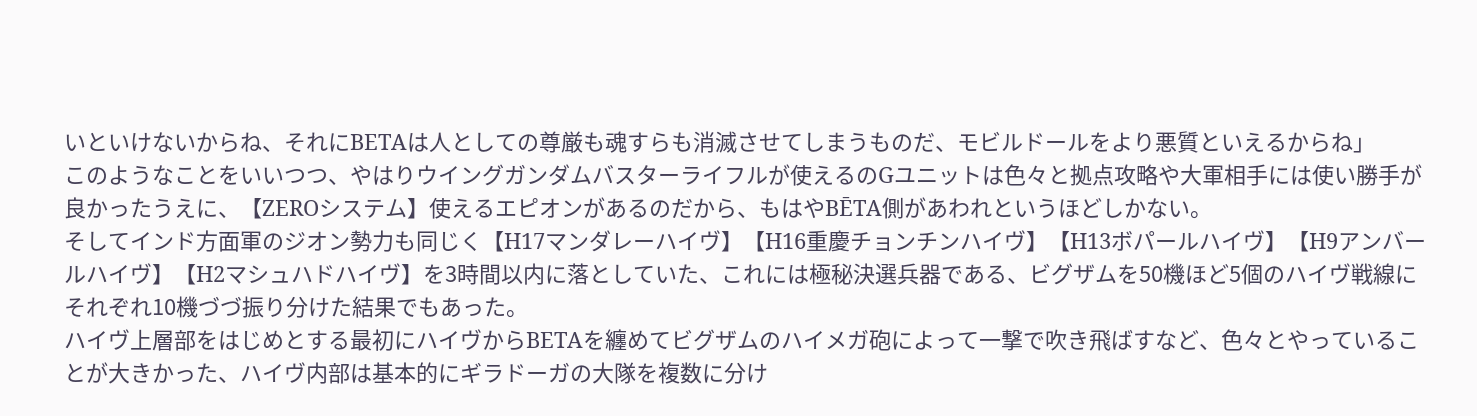いといけないからね、それにBETAは人としての尊厳も魂すらも消滅させてしまうものだ、モビルドールをより悪質といえるからね」
このようなことをいいつつ、やはりウイングガンダムバスターライフルが使えるのGユニットは色々と拠点攻略や大軍相手には使い勝手が良かったうえに、【ZEROシステム】使えるエピオンがあるのだから、もはやBĒTA側があわれというほどしかない。
そしてインド方面軍のジオン勢力も同じく【H17マンダレーハイヴ】【H16重慶チョンチンハイヴ】【H13ボパールハイヴ】【H9アンバールハイヴ】【H2マシュハドハイヴ】を3時間以内に落としていた、これには極秘決選兵器である、ビグザムを50機ほど5個のハイヴ戦線にそれぞれ10機づづ振り分けた結果でもあった。
ハイヴ上層部をはじめとする最初にハイヴからBETAを纏めてビグザムのハイメガ砲によって一撃で吹き飛ばすなど、色々とやっていることが大きかった、ハイヴ内部は基本的にギラドーガの大隊を複数に分け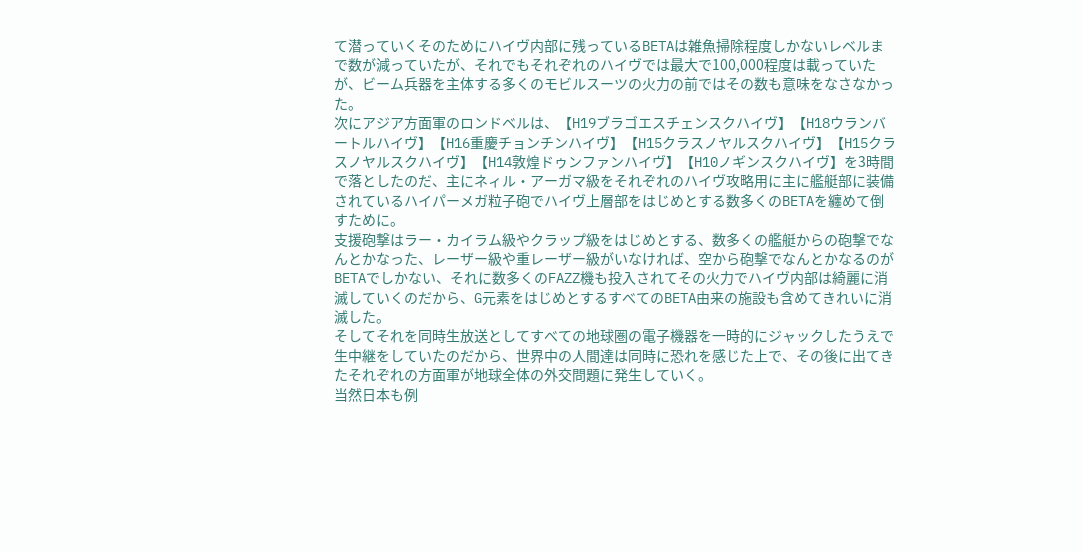て潜っていくそのためにハイヴ内部に残っているBETAは雑魚掃除程度しかないレベルまで数が減っていたが、それでもそれぞれのハイヴでは最大で100,000程度は載っていたが、ビーム兵器を主体する多くのモビルスーツの火力の前ではその数も意味をなさなかった。
次にアジア方面軍のロンドベルは、【H19ブラゴエスチェンスクハイヴ】【H18ウランバートルハイヴ】【H16重慶チョンチンハイヴ】【H15クラスノヤルスクハイヴ】【H15クラスノヤルスクハイヴ】【H14敦煌ドゥンファンハイヴ】【H10ノギンスクハイヴ】を3時間で落としたのだ、主にネィル・アーガマ級をそれぞれのハイヴ攻略用に主に艦艇部に装備されているハイパーメガ粒子砲でハイヴ上層部をはじめとする数多くのBETAを纏めて倒すために。
支援砲撃はラー・カイラム級やクラップ級をはじめとする、数多くの艦艇からの砲撃でなんとかなった、レーザー級や重レーザー級がいなければ、空から砲撃でなんとかなるのがBETAでしかない、それに数多くのFAZZ機も投入されてその火力でハイヴ内部は綺麗に消滅していくのだから、G元素をはじめとするすべてのBETA由来の施設も含めてきれいに消滅した。
そしてそれを同時生放送としてすべての地球圏の電子機器を一時的にジャックしたうえで生中継をしていたのだから、世界中の人間達は同時に恐れを感じた上で、その後に出てきたそれぞれの方面軍が地球全体の外交問題に発生していく。
当然日本も例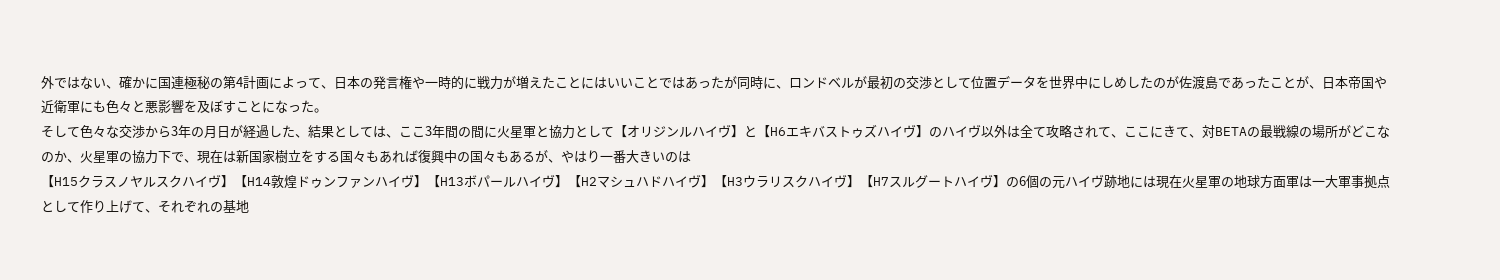外ではない、確かに国連極秘の第4計画によって、日本の発言権や一時的に戦力が増えたことにはいいことではあったが同時に、ロンドベルが最初の交渉として位置データを世界中にしめしたのが佐渡島であったことが、日本帝国や近衛軍にも色々と悪影響を及ぼすことになった。
そして色々な交渉から3年の月日が経過した、結果としては、ここ3年間の間に火星軍と協力として【オリジンルハイヴ】と【H6エキバストゥズハイヴ】のハイヴ以外は全て攻略されて、ここにきて、対BETAの最戦線の場所がどこなのか、火星軍の協力下で、現在は新国家樹立をする国々もあれば復興中の国々もあるが、やはり一番大きいのは
【H15クラスノヤルスクハイヴ】【H14敦煌ドゥンファンハイヴ】【H13ボパールハイヴ】【H2マシュハドハイヴ】【H3ウラリスクハイヴ】【H7スルグートハイヴ】の6個の元ハイヴ跡地には現在火星軍の地球方面軍は一大軍事拠点として作り上げて、それぞれの基地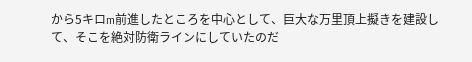から5キロm前進したところを中心として、巨大な万里頂上擬きを建設して、そこを絶対防衛ラインにしていたのだ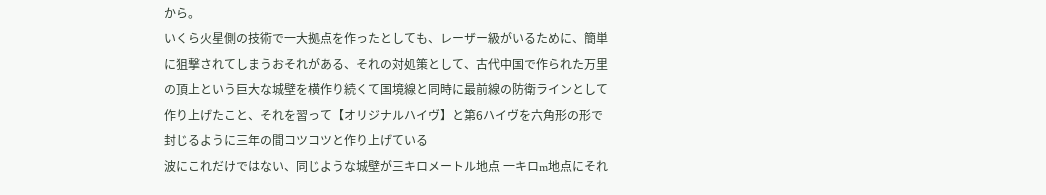から。
いくら火星側の技術で一大拠点を作ったとしても、レーザー級がいるために、簡単に狙撃されてしまうおそれがある、それの対処策として、古代中国で作られた万里の頂上という巨大な城壁を横作り続くて国境線と同時に最前線の防衛ラインとして作り上げたこと、それを習って【オリジナルハイヴ】と第6ハイヴを六角形の形で封じるように三年の間コツコツと作り上げている
波にこれだけではない、同じような城壁が三キロメートル地点 一キロm地点にそれ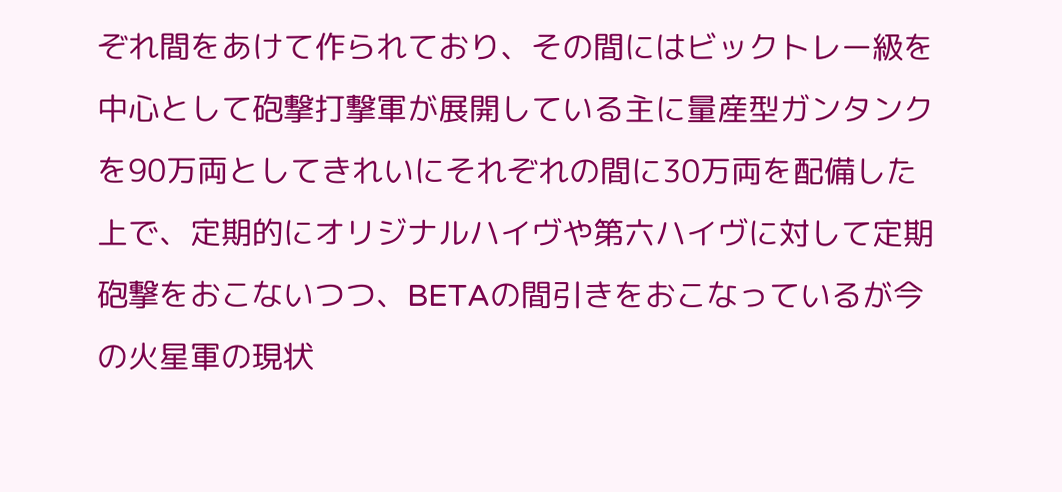ぞれ間をあけて作られており、その間にはビックトレー級を中心として砲撃打撃軍が展開している主に量産型ガンタンクを90万両としてきれいにそれぞれの間に30万両を配備した上で、定期的にオリジナルハイヴや第六ハイヴに対して定期砲撃をおこないつつ、BETAの間引きをおこなっているが今の火星軍の現状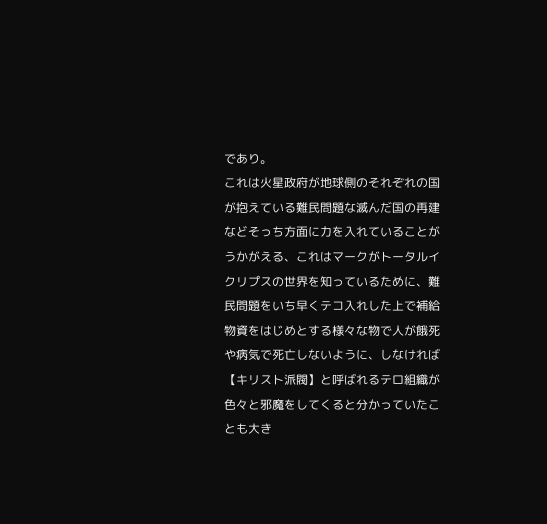であり。
これは火星政府が地球側のそれぞれの国が抱えている難民問題な滅んだ国の再建などそっち方面に力を入れていることがうかがえる、これはマークがトータルイクリプスの世界を知っているために、難民問題をいち早くテコ入れした上で補給物資をはじめとする様々な物で人が餓死や病気で死亡しないように、しなければ【キリスト派閥】と呼ばれるテロ組織が色々と邪魔をしてくると分かっていたことも大き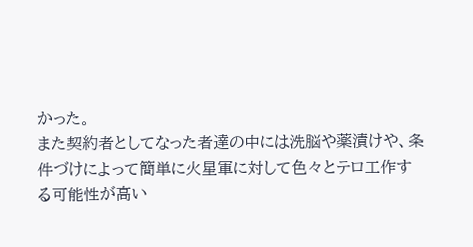かった。
また契約者としてなった者達の中には洗脳や薬漬けや、条件づけによって簡単に火星軍に対して色々とテロ工作する可能性が高い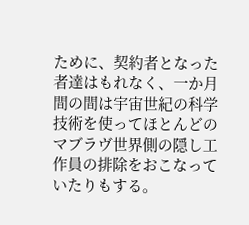ために、契約者となった者達はもれなく、一か月間の間は宇宙世紀の科学技術を使ってほとんどのマブラヴ世界側の隠し工作員の排除をおこなっていたりもする。